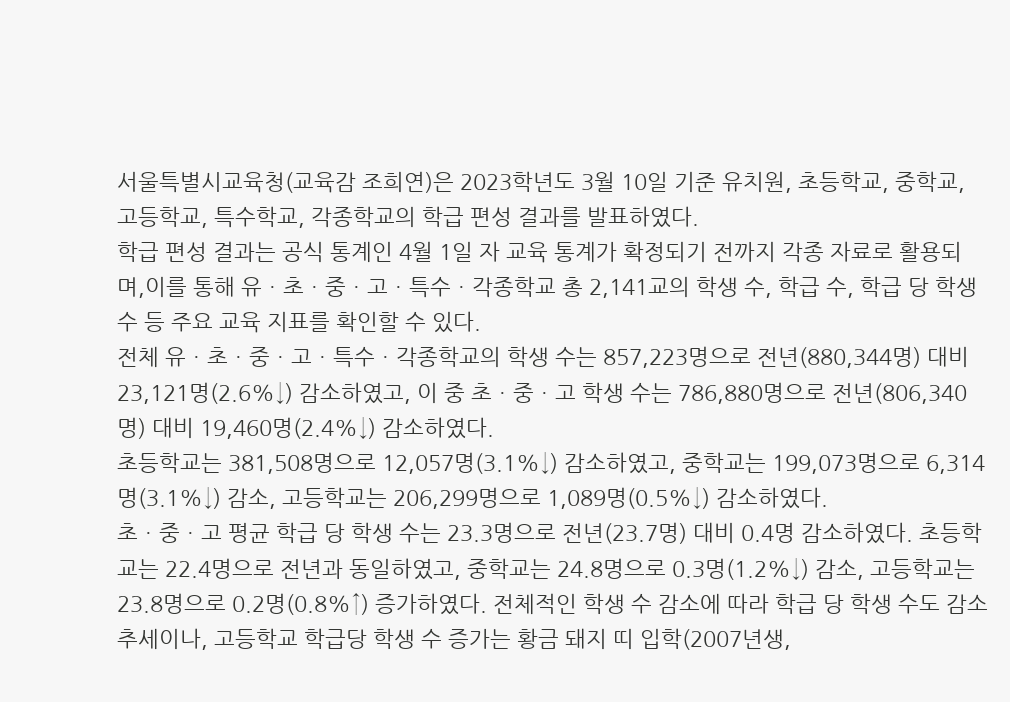서울특별시교육청(교육감 조희연)은 2023학년도 3월 10일 기준 유치원, 초등학교, 중학교, 고등학교, 특수학교, 각종학교의 학급 편성 결과를 발표하였다.
학급 편성 결과는 공식 통계인 4월 1일 자 교육 통계가 확정되기 전까지 각종 자료로 활용되며,이를 통해 유ㆍ초ㆍ중ㆍ고ㆍ특수ㆍ각종학교 총 2,141교의 학생 수, 학급 수, 학급 당 학생 수 등 주요 교육 지표를 확인할 수 있다.
전체 유ㆍ초ㆍ중ㆍ고ㆍ특수ㆍ각종학교의 학생 수는 857,223명으로 전년(880,344명) 대비 23,121명(2.6%↓) 감소하였고, 이 중 초ㆍ중ㆍ고 학생 수는 786,880명으로 전년(806,340명) 대비 19,460명(2.4%↓) 감소하였다.
초등학교는 381,508명으로 12,057명(3.1%↓) 감소하였고, 중학교는 199,073명으로 6,314명(3.1%↓) 감소, 고등학교는 206,299명으로 1,089명(0.5%↓) 감소하였다.
초ㆍ중ㆍ고 평균 학급 당 학생 수는 23.3명으로 전년(23.7명) 대비 0.4명 감소하였다. 초등학교는 22.4명으로 전년과 동일하였고, 중학교는 24.8명으로 0.3명(1.2%↓) 감소, 고등학교는 23.8명으로 0.2명(0.8%↑) 증가하였다. 전체적인 학생 수 감소에 따라 학급 당 학생 수도 감소 추세이나, 고등학교 학급당 학생 수 증가는 황금 돼지 띠 입학(2007년생,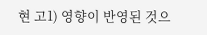현 고1) 영향이 반영된 것으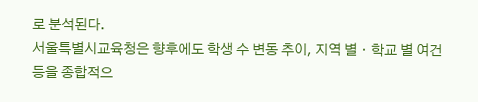로 분석된다.
서울특별시교육청은 향후에도 학생 수 변동 추이, 지역 별ㆍ학교 별 여건 등을 종합적으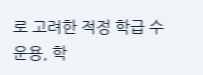로 고려한 적정 학급 수 운용, 학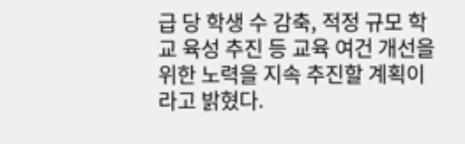급 당 학생 수 감축, 적정 규모 학교 육성 추진 등 교육 여건 개선을 위한 노력을 지속 추진할 계획이라고 밝혔다.